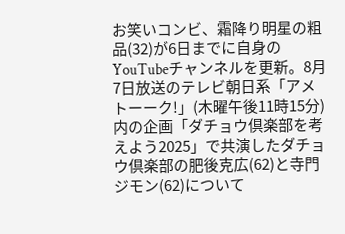お笑いコンビ、霜降り明星の粗品(32)が6日までに自身のYouTubeチャンネルを更新。8月7日放送のテレビ朝日系「アメトーーク!」(木曜午後11時15分)内の企画「ダチョウ倶楽部を考えよう2025」で共演したダチョウ倶楽部の肥後克広(62)と寺門ジモン(62)について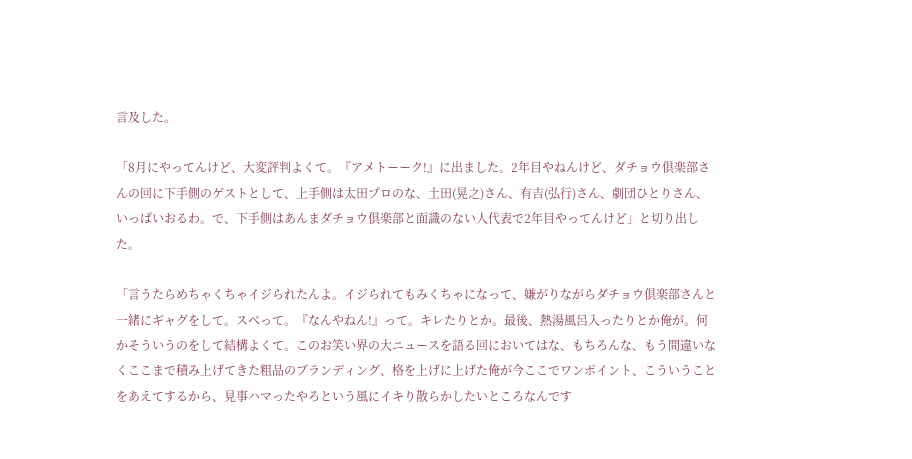言及した。

「8月にやってんけど、大変評判よくて。『アメトーーク!』に出ました。2年目やねんけど、ダチョウ倶楽部さんの回に下手側のゲストとして、上手側は太田プロのな、土田(晃之)さん、有吉(弘行)さん、劇団ひとりさん、いっぱいおるわ。で、下手側はあんまダチョウ倶楽部と面識のない人代表で2年目やってんけど」と切り出した。

「言うたらめちゃくちゃイジられたんよ。イジられてもみくちゃになって、嫌がりながらダチョウ倶楽部さんと一緒にギャグをして。スベって。『なんやねん!』って。キレたりとか。最後、熱湯風呂入ったりとか俺が。何かそういうのをして結構よくて。このお笑い界の大ニュースを語る回においてはな、もちろんな、もう間違いなくここまで積み上げてきた粗品のブランディング、格を上げに上げた俺が今ここでワンポイント、こういうことをあえてするから、見事ハマったやろという風にイキり散らかしたいところなんです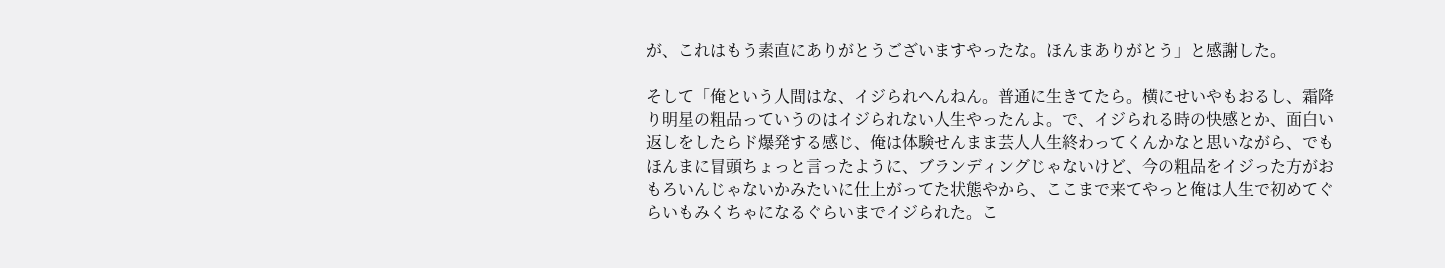が、これはもう素直にありがとうございますやったな。ほんまありがとう」と感謝した。

そして「俺という人間はな、イジられへんねん。普通に生きてたら。横にせいやもおるし、霜降り明星の粗品っていうのはイジられない人生やったんよ。で、イジられる時の快感とか、面白い返しをしたらド爆発する感じ、俺は体験せんまま芸人人生終わってくんかなと思いながら、でもほんまに冒頭ちょっと言ったように、ブランディングじゃないけど、今の粗品をイジった方がおもろいんじゃないかみたいに仕上がってた状態やから、ここまで来てやっと俺は人生で初めてぐらいもみくちゃになるぐらいまでイジられた。こ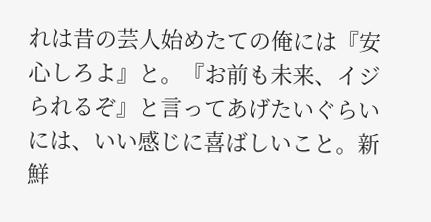れは昔の芸人始めたての俺には『安心しろよ』と。『お前も未来、イジられるぞ』と言ってあげたいぐらいには、いい感じに喜ばしいこと。新鮮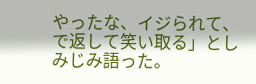やったな、イジられて、で返して笑い取る」としみじみ語った。